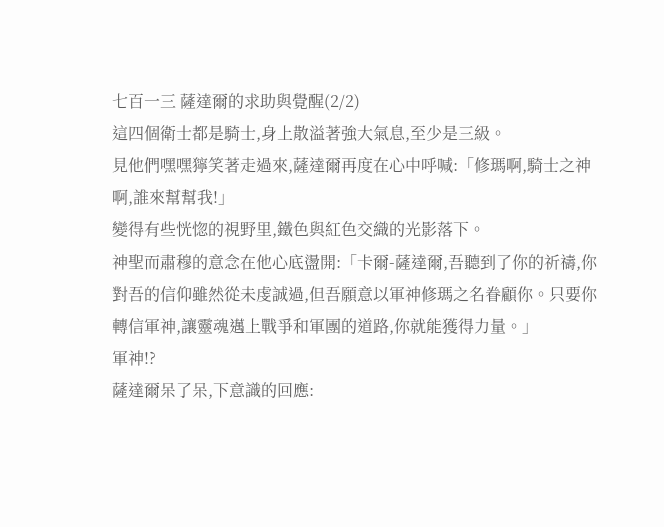七百一三 薩達爾的求助與覺醒(2/2)
這四個衛士都是騎士,身上散溢著強大氣息,至少是三級。
見他們嘿嘿獰笑著走過來,薩達爾再度在心中呼喊:「修瑪啊,騎士之神啊,誰來幫幫我!」
變得有些恍惚的視野里,鐵色與紅色交織的光影落下。
神聖而肅穆的意念在他心底盪開:「卡爾-薩達爾,吾聽到了你的祈禱,你對吾的信仰雖然從未虔誠過,但吾願意以軍神修瑪之名眷顧你。只要你轉信軍神,讓靈魂邁上戰爭和軍團的道路,你就能獲得力量。」
軍神!?
薩達爾呆了呆,下意識的回應: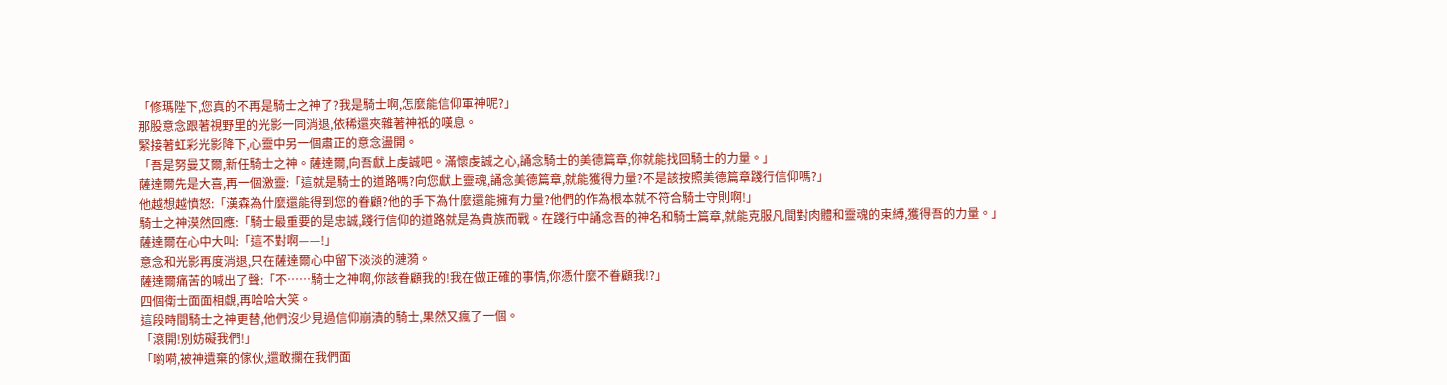「修瑪陛下,您真的不再是騎士之神了?我是騎士啊,怎麼能信仰軍神呢?」
那股意念跟著視野里的光影一同消退,依稀還夾雜著神祇的嘆息。
緊接著虹彩光影降下,心靈中另一個肅正的意念盪開。
「吾是努曼艾爾,新任騎士之神。薩達爾,向吾獻上虔誠吧。滿懷虔誠之心,誦念騎士的美德篇章,你就能找回騎士的力量。」
薩達爾先是大喜,再一個激靈:「這就是騎士的道路嗎?向您獻上靈魂,誦念美德篇章,就能獲得力量?不是該按照美德篇章踐行信仰嗎?」
他越想越憤怒:「漢森為什麼還能得到您的眷顧?他的手下為什麼還能擁有力量?他們的作為根本就不符合騎士守則啊!」
騎士之神漠然回應:「騎士最重要的是忠誠,踐行信仰的道路就是為貴族而戰。在踐行中誦念吾的神名和騎士篇章,就能克服凡間對肉體和靈魂的束縛,獲得吾的力量。」
薩達爾在心中大叫:「這不對啊——!」
意念和光影再度消退,只在薩達爾心中留下淡淡的漣漪。
薩達爾痛苦的喊出了聲:「不……騎士之神啊,你該眷顧我的!我在做正確的事情,你憑什麼不眷顧我!?」
四個衛士面面相覷,再哈哈大笑。
這段時間騎士之神更替,他們沒少見過信仰崩潰的騎士,果然又瘋了一個。
「滾開!別妨礙我們!」
「喲嗬,被神遺棄的傢伙,還敢攔在我們面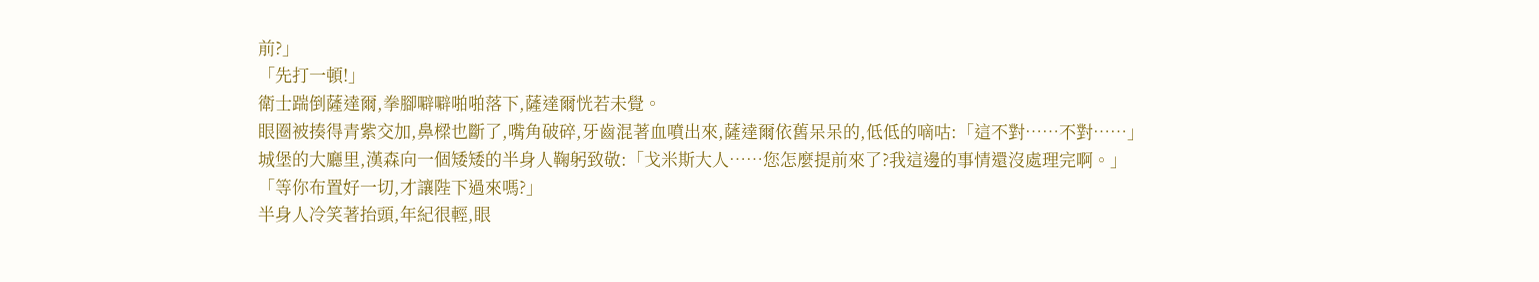前?」
「先打一頓!」
衛士踹倒薩達爾,拳腳噼噼啪啪落下,薩達爾恍若未覺。
眼圈被揍得青紫交加,鼻樑也斷了,嘴角破碎,牙齒混著血噴出來,薩達爾依舊呆呆的,低低的嘀咕:「這不對……不對……」
城堡的大廳里,漢森向一個矮矮的半身人鞠躬致敬:「戈米斯大人……您怎麼提前來了?我這邊的事情還沒處理完啊。」
「等你布置好一切,才讓陛下過來嗎?」
半身人冷笑著抬頭,年紀很輕,眼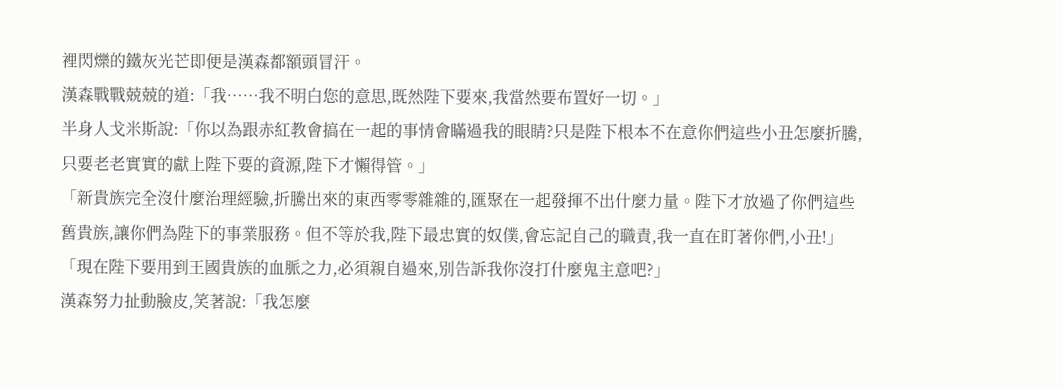裡閃爍的鐵灰光芒即便是漢森都額頭冒汗。
漢森戰戰兢兢的道:「我……我不明白您的意思,既然陛下要來,我當然要布置好一切。」
半身人戈米斯說:「你以為跟赤紅教會搞在一起的事情會瞞過我的眼睛?只是陛下根本不在意你們這些小丑怎麼折騰,只要老老實實的獻上陛下要的資源,陛下才懶得管。」
「新貴族完全沒什麼治理經驗,折騰出來的東西零零雜雜的,匯聚在一起發揮不出什麼力量。陛下才放過了你們這些舊貴族,讓你們為陛下的事業服務。但不等於我,陛下最忠實的奴僕,會忘記自己的職責,我一直在盯著你們,小丑!」
「現在陛下要用到王國貴族的血脈之力,必須親自過來,別告訴我你沒打什麼鬼主意吧?」
漢森努力扯動臉皮,笑著說:「我怎麼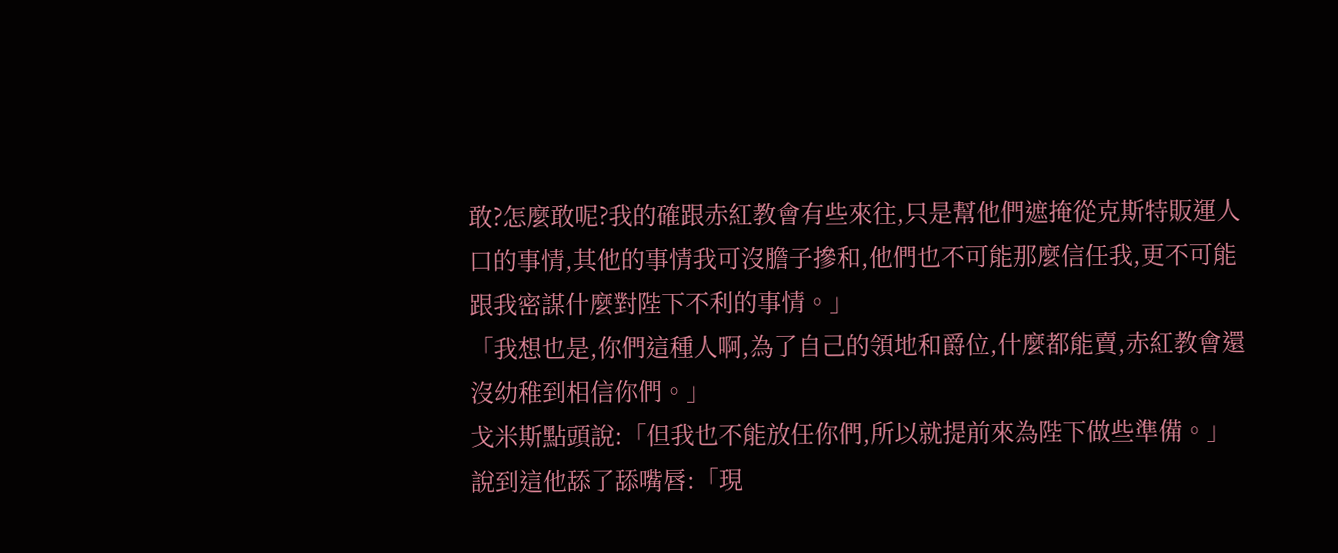敢?怎麼敢呢?我的確跟赤紅教會有些來往,只是幫他們遮掩從克斯特販運人口的事情,其他的事情我可沒膽子摻和,他們也不可能那麼信任我,更不可能跟我密謀什麼對陛下不利的事情。」
「我想也是,你們這種人啊,為了自己的領地和爵位,什麼都能賣,赤紅教會還沒幼稚到相信你們。」
戈米斯點頭說:「但我也不能放任你們,所以就提前來為陛下做些準備。」
說到這他舔了舔嘴唇:「現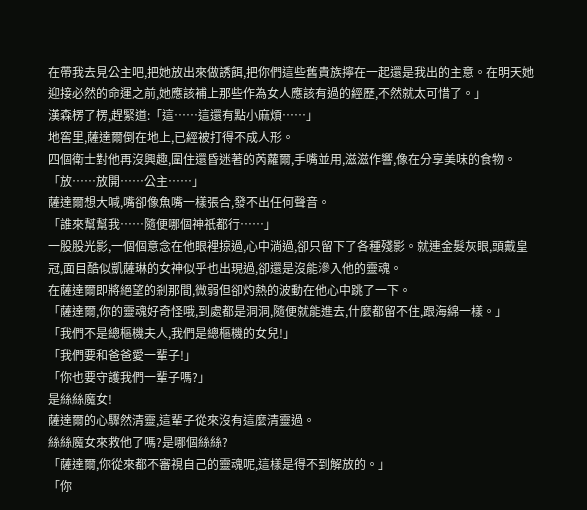在帶我去見公主吧,把她放出來做誘餌,把你們這些舊貴族擰在一起還是我出的主意。在明天她迎接必然的命運之前,她應該補上那些作為女人應該有過的經歷,不然就太可惜了。」
漢森楞了楞,趕緊道:「這……這還有點小麻煩……」
地窖里,薩達爾倒在地上,已經被打得不成人形。
四個衛士對他再沒興趣,圍住還昏迷著的芮蘿爾,手嘴並用,滋滋作響,像在分享美味的食物。
「放……放開……公主……」
薩達爾想大喊,嘴卻像魚嘴一樣張合,發不出任何聲音。
「誰來幫幫我……隨便哪個神祇都行……」
一股股光影,一個個意念在他眼裡掠過,心中淌過,卻只留下了各種殘影。就連金髮灰眼,頭戴皇冠,面目酷似凱薩琳的女神似乎也出現過,卻還是沒能滲入他的靈魂。
在薩達爾即將絕望的剎那間,微弱但卻灼熱的波動在他心中跳了一下。
「薩達爾,你的靈魂好奇怪哦,到處都是洞洞,隨便就能進去,什麼都留不住,跟海綿一樣。」
「我們不是總樞機夫人,我們是總樞機的女兒!」
「我們要和爸爸愛一輩子!」
「你也要守護我們一輩子嗎?」
是絲絲魔女!
薩達爾的心驟然清靈,這輩子從來沒有這麼清靈過。
絲絲魔女來救他了嗎?是哪個絲絲?
「薩達爾,你從來都不審視自己的靈魂呢,這樣是得不到解放的。」
「你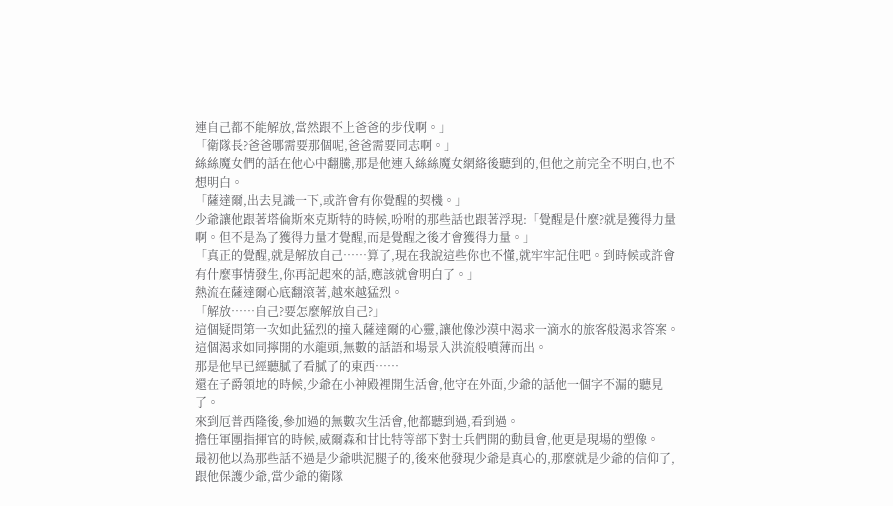連自己都不能解放,當然跟不上爸爸的步伐啊。」
「衛隊長?爸爸哪需要那個呢,爸爸需要同志啊。」
絲絲魔女們的話在他心中翻騰,那是他連入絲絲魔女網絡後聽到的,但他之前完全不明白,也不想明白。
「薩達爾,出去見識一下,或許會有你覺醒的契機。」
少爺讓他跟著塔倫斯來克斯特的時候,吩咐的那些話也跟著浮現:「覺醒是什麼?就是獲得力量啊。但不是為了獲得力量才覺醒,而是覺醒之後才會獲得力量。」
「真正的覺醒,就是解放自己……算了,現在我說這些你也不懂,就牢牢記住吧。到時候或許會有什麼事情發生,你再記起來的話,應該就會明白了。」
熱流在薩達爾心底翻滾著,越來越猛烈。
「解放……自己?要怎麼解放自己?」
這個疑問第一次如此猛烈的撞入薩達爾的心靈,讓他像沙漠中渴求一滴水的旅客般渴求答案。
這個渴求如同擰開的水龍頭,無數的話語和場景入洪流般噴薄而出。
那是他早已經聽膩了看膩了的東西……
還在子爵領地的時候,少爺在小神殿裡開生活會,他守在外面,少爺的話他一個字不漏的聽見了。
來到厄普西隆後,參加過的無數次生活會,他都聽到過,看到過。
擔任軍團指揮官的時候,威爾森和甘比特等部下對士兵們開的動員會,他更是現場的塑像。
最初他以為那些話不過是少爺哄泥腿子的,後來他發現少爺是真心的,那麼就是少爺的信仰了,跟他保護少爺,當少爺的衛隊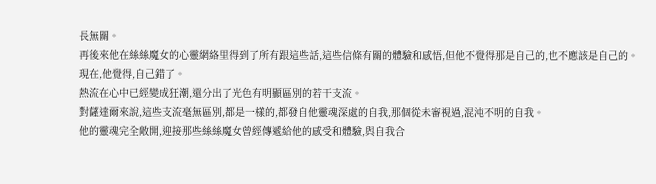長無關。
再後來他在絲絲魔女的心靈網絡里得到了所有跟這些話,這些信條有關的體驗和感悟,但他不覺得那是自己的,也不應該是自己的。
現在,他覺得,自己錯了。
熱流在心中已經變成狂潮,還分出了光色有明顯區別的若干支流。
對薩達爾來說,這些支流毫無區別,都是一樣的,都發自他靈魂深處的自我,那個從未審視過,混沌不明的自我。
他的靈魂完全敞開,迎接那些絲絲魔女曾經傳遞給他的感受和體驗,與自我合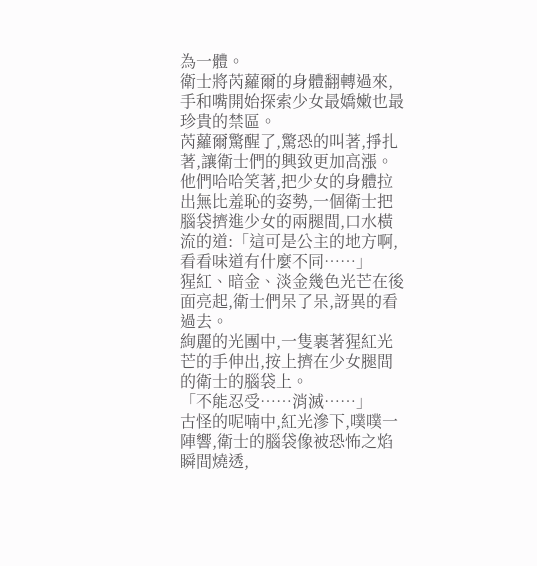為一體。
衛士將芮蘿爾的身體翻轉過來,手和嘴開始探索少女最嬌嫩也最珍貴的禁區。
芮蘿爾驚醒了,驚恐的叫著,掙扎著,讓衛士們的興致更加高漲。
他們哈哈笑著,把少女的身體拉出無比羞恥的姿勢,一個衛士把腦袋擠進少女的兩腿間,口水橫流的道:「這可是公主的地方啊,看看味道有什麼不同……」
猩紅、暗金、淡金幾色光芒在後面亮起,衛士們呆了呆,訝異的看過去。
絢麗的光團中,一隻裹著猩紅光芒的手伸出,按上擠在少女腿間的衛士的腦袋上。
「不能忍受……消滅……」
古怪的呢喃中,紅光滲下,噗噗一陣響,衛士的腦袋像被恐怖之焰瞬間燒透,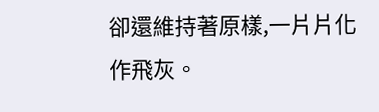卻還維持著原樣,一片片化作飛灰。